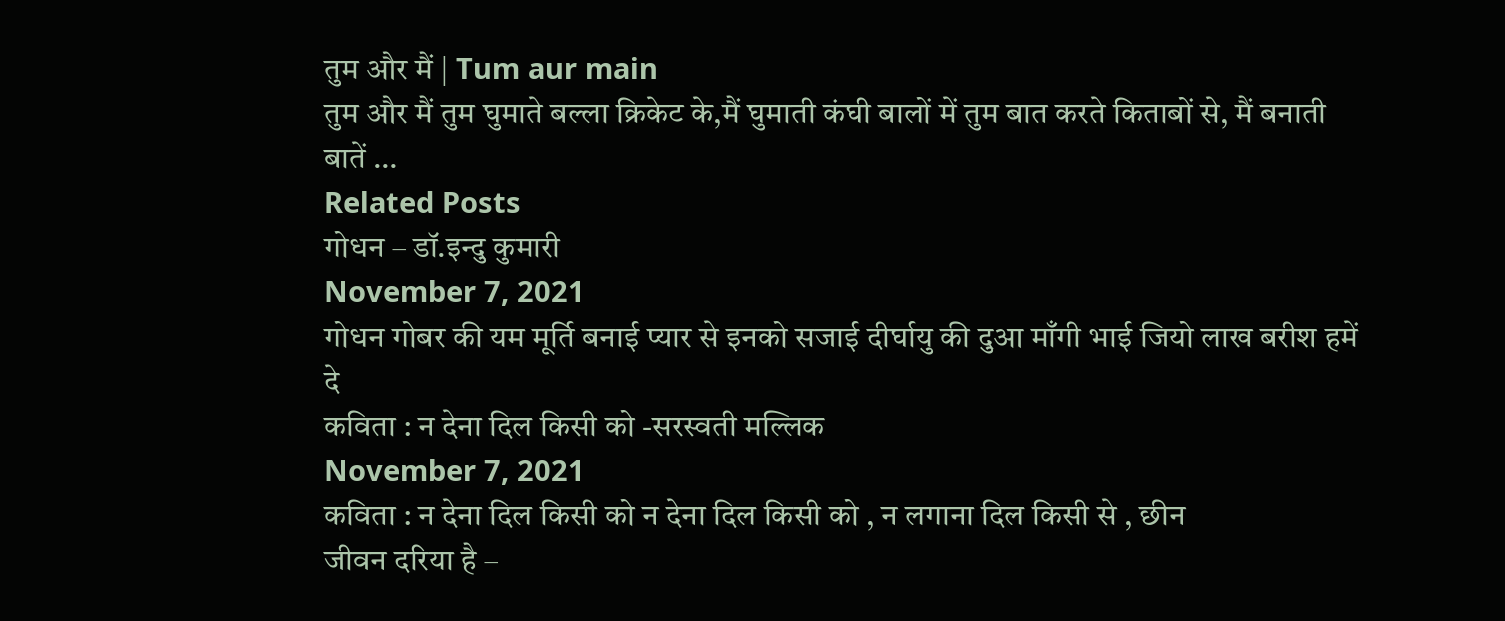तुम और मैं | Tum aur main
तुम और मैं तुम घुमाते बल्ला क्रिकेट के,मैं घुमाती कंघी बालों में तुम बात करते किताबों से, मैं बनाती बातें …
Related Posts
गोधन – डॉ.इन्दु कुमारी
November 7, 2021
गोधन गोबर की यम मूर्ति बनाई प्यार से इनको सजाई दीर्घायु की दुआ माँगी भाई जियो लाख बरीश हमें दे
कविता : न देना दिल किसी को -सरस्वती मल्लिक
November 7, 2021
कविता : न देना दिल किसी को न देना दिल किसी को , न लगाना दिल किसी से , छीन
जीवन दरिया है –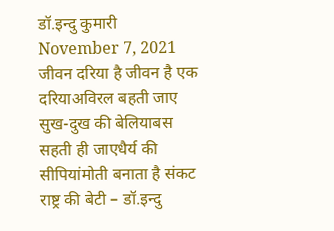डॉ.इन्दु कुमारी
November 7, 2021
जीवन दरिया है जीवन है एक दरियाअविरल बहती जाए सुख-दुख की बेलियाबस सहती ही जाएधैर्य की सीपियांमोती बनाता है संकट
राष्ट्र की बेटी – डॉ.इन्दु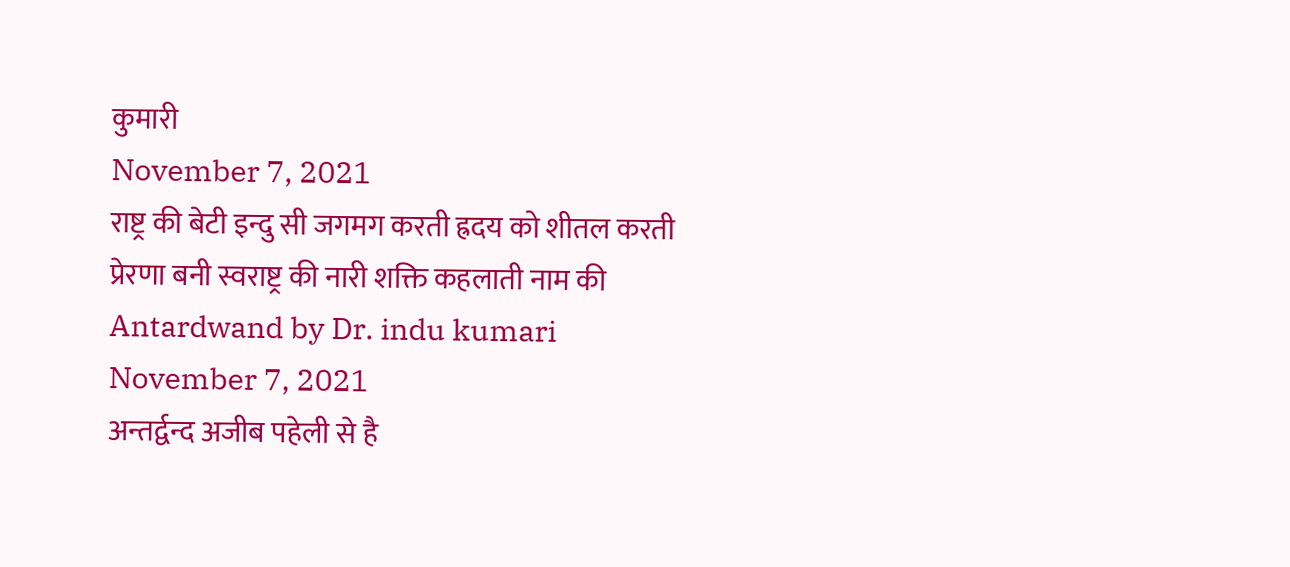कुमारी
November 7, 2021
राष्ट्र की बेटी इन्दु सी जगमग करती ह्रदय को शीतल करती प्रेरणा बनी स्वराष्ट्र की नारी शक्ति कहलाती नाम की
Antardwand by Dr. indu kumari
November 7, 2021
अन्तर्द्वन्द अजीब पहेली से है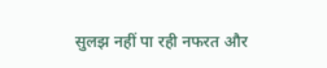सुलझ नहीं पा रही नफरत और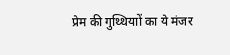प्रेम की गुथ्थियाों का ये मंजर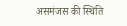असमंजस की स्थिति